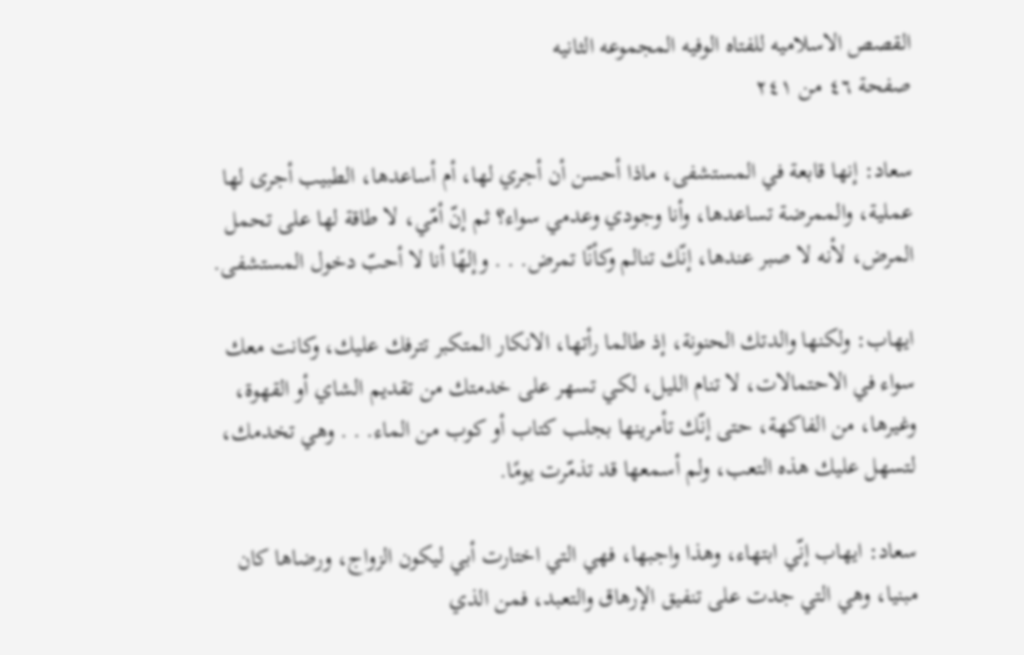القصص الاسلامیه للفتاه الوفیه المجموعه الثانیه
صفحة ٤٦ من ٢٤١

سعاد: إنها قابعة في المستشفى، ماذا أحسن أن أجري لها، أم أساعدها، الطبيب أجرى لها عملية، والممرضة تساعدها، وأنا وجودي وعدمي سواء؟ ثم إنّ أمّي، لا طاقة لها على تحمل المرض، لأنه لا صبر عندها، إنّك تنالم وكأنّا تمرض. . . وإلهًا أنا لا أحبّ دخول المستشفى.

ايهاب: ولكنها والدتك الحنونة، إذ طالما رأتها، الانكار المتكبر تترفك عليك، وكانت معك سواء في الاحتمالات، لا تنام الليل، لكي تسهر على خدمتك من تقديم الشاي أو القهوة، وغيرها، من الفاكهة، حتى إنّك تأمرينها بجلب كتاب أو كوب من الماء. . . وهي تخدمك، لتسهل عليك هذه التعب، ولم أسمعها قد تذمّرت يومًا.

سعاد: ايهاب إنّي ابتهاء، وهذا واجبها، فهي التي اختارت أبي ليكون الزواج، ورضاها كان مبنيا، وهي التي جدت على تنفيق الإرهاق والتعبد، فمن الذي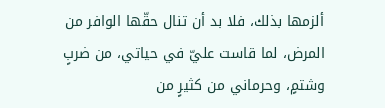ألزمها بذلك، فلا بد أن تنال حقّها الوافر من المرض، لما قاست عليّ في حياتي، من ضربٍ وشتمٍ، وحرماني من كثيرٍ من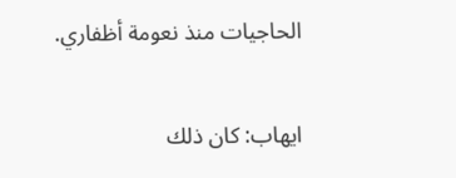الحاجيات منذ نعومة أظفاري.

ايهاب: كان ذلك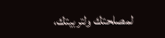لمصلحتك ولتربيتك،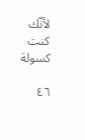لأنّك كنت كسولة

٤٦